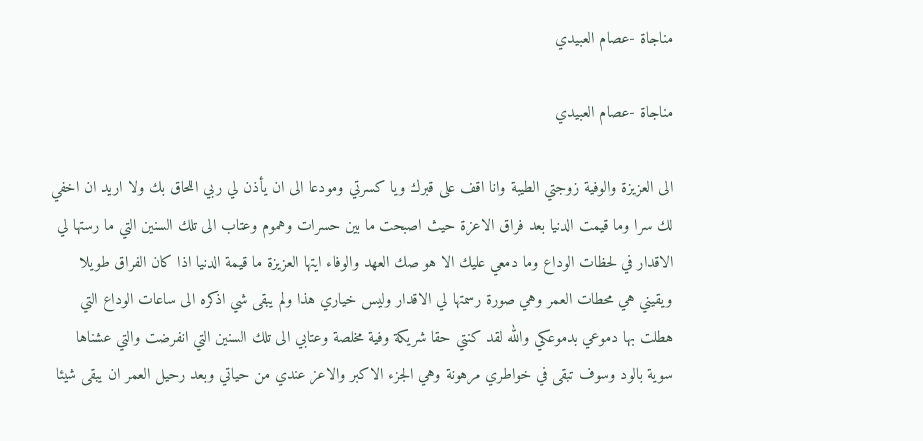مناجاة -عصام العبيدي

مناجاة -عصام العبيدي

الى العزيزة والوفية زوجتي الطيبة وانا اقف على قبرك ويا كسرتي ومودعا الى ان يأذن لي ربي اللحاق بك ولا اريد ان اخفي لك سرا وما قيمت الدنيا بعد فراق الاعزة حيث اصبحت ما بين حسرات وهموم وعتاب الى تلك السنين التي ما رستها لي الاقدار في لحظات الوداع وما دمعي عليك الا هو صك العهد والوفاء ايتها العزيزة ما قيمة الدنيا اذا كان الفراق طويلا ويقيني هي محطات العمر وهي صورة رسمتها لي الاقدار وليس خياري هذا ولم يبقى شي اذكره الى ساعات الوداع التي هطلت بها دموعي بدموعكي والله لقد كنتي حقا شريكة وفية مخلصة وعتابي الى تلك السنين التي انفرضت والتي عشناها سوية بالود وسوف تبقى في خواطري مرهونة وهي الجزء الاكبر والاعز عندي من حياتي وبعد رحيل العمر ان يبقى شيئا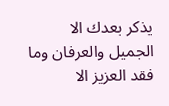يذكر بعدك الا الجميل والعرفان وما فقد العزيز الا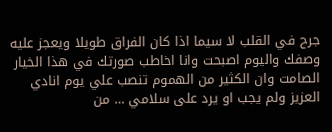جرح في القلب لا سيما اذا كان الفراق طويلا ويعجز عليه وصفك واليوم اصبحت وانا اخاطب صورتك في هذا الخيار الصامت وان الكثير من الهموم تنصب علي يوم انادي العزيز ولم يجب او يرد على سلامي … من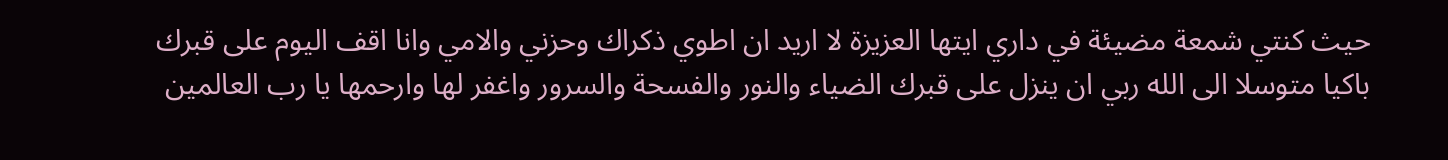حيث كنتي شمعة مضيئة في داري ايتها العزيزة لا اريد ان اطوي ذكراك وحزني والامي وانا اقف اليوم على قبرك باكيا متوسلا الى الله ربي ان ينزل على قبرك الضياء والنور والفسحة والسرور واغفر لها وارحمها يا رب العالمين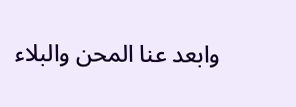وابعد عنا المحن والبلاء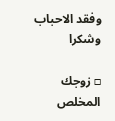وفقد الاحباب وشكرا

□ زوجك المخلص